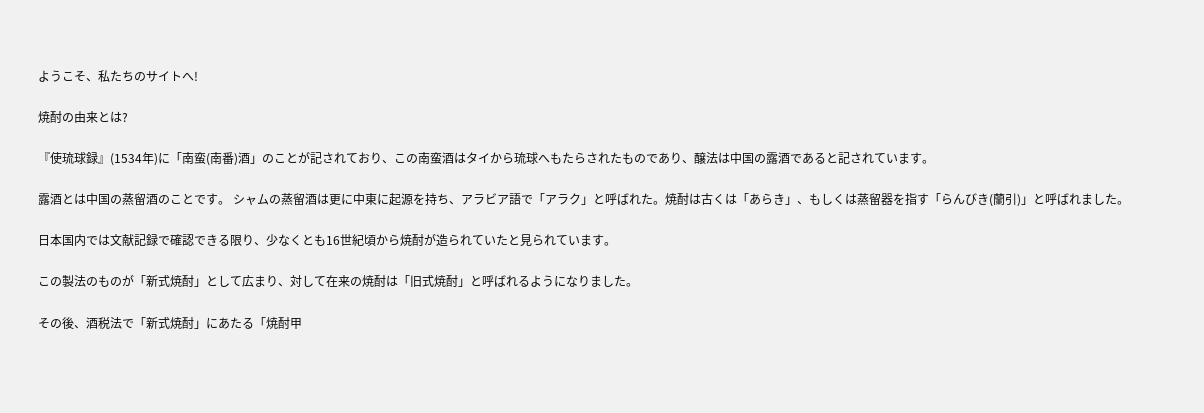ようこそ、私たちのサイトへ!

焼酎の由来とは?

『使琉球録』(1534年)に「南蛮(南番)酒」のことが記されており、この南蛮酒はタイから琉球へもたらされたものであり、醸法は中国の露酒であると記されています。

露酒とは中国の蒸留酒のことです。 シャムの蒸留酒は更に中東に起源を持ち、アラビア語で「アラク」と呼ばれた。焼酎は古くは「あらき」、もしくは蒸留器を指す「らんびき(蘭引)」と呼ばれました。

日本国内では文献記録で確認できる限り、少なくとも16世紀頃から焼酎が造られていたと見られています。

この製法のものが「新式焼酎」として広まり、対して在来の焼酎は「旧式焼酎」と呼ばれるようになりました。

その後、酒税法で「新式焼酎」にあたる「焼酎甲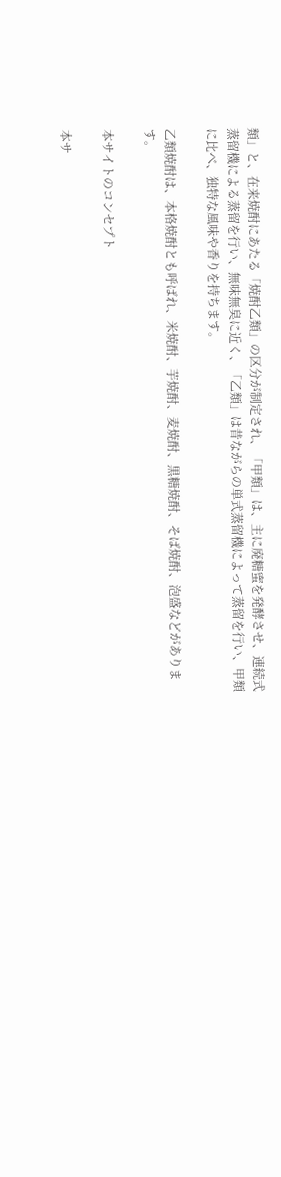類」と、在来焼酎にあたる「焼酎乙類」の区分が制定され、「甲類」は、主に廃糖蜜を発酵させ、連続式蒸留機による蒸留を行い、無味無臭に近く、「乙類」は昔ながらの単式蒸留機によって蒸留を行い、甲類に比べ、独特な風味や香りを持ちます。

乙類焼酎は、本格焼酎とも呼ばれ、米焼酎、芋焼酎、麦焼酎、黒糖焼酎、そば焼酎、泡盛などがあります。

本サイトのコンセプト

本サ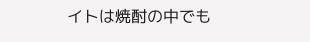イトは焼酎の中でも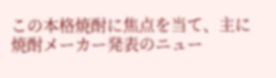この本格焼酎に焦点を当て、主に焼酎メーカー発表のニュー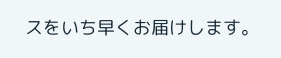スをいち早くお届けします。